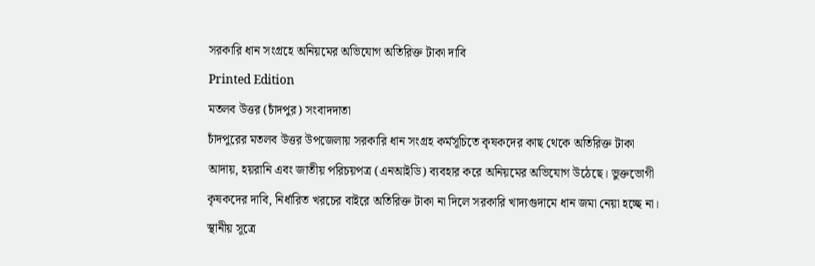সরকারি ধান সংগ্রহে অনিয়মের অভিযোগ অতিরিক্ত টাকা দাবি
Printed Edition
মতলব উত্তর (চাঁদপুর) সংবাদদাতা
চাঁদপুরের মতলব উত্তর উপজেলায় সরকারি ধান সংগ্রহ কর্মসূচিতে কৃষকদের কাছ থেকে অতিরিক্ত টাকা আদায়, হয়রানি এবং জাতীয় পরিচয়পত্র (এনআইডি) ব্যবহার করে অনিয়মের অভিযোগ উঠেছে। ভুক্তভোগী কৃষকদের দাবি, নির্ধারিত খরচের বাইরে অতিরিক্ত টাকা না দিলে সরকারি খাদ্যগুদামে ধান জমা নেয়া হচ্ছে না।
স্থানীয় সূত্রে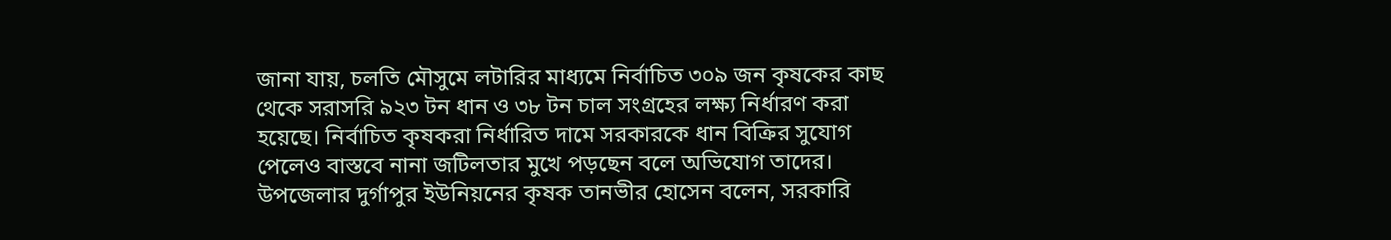জানা যায়, চলতি মৌসুমে লটারির মাধ্যমে নির্বাচিত ৩০৯ জন কৃষকের কাছ থেকে সরাসরি ৯২৩ টন ধান ও ৩৮ টন চাল সংগ্রহের লক্ষ্য নির্ধারণ করা হয়েছে। নির্বাচিত কৃষকরা নির্ধারিত দামে সরকারকে ধান বিক্রির সুযোগ পেলেও বাস্তবে নানা জটিলতার মুখে পড়ছেন বলে অভিযোগ তাদের।
উপজেলার দুর্গাপুর ইউনিয়নের কৃষক তানভীর হোসেন বলেন, সরকারি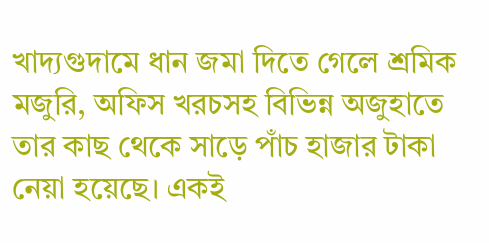খাদ্যগুদামে ধান জমা দিতে গেলে শ্রমিক মজুরি, অফিস খরচসহ বিভিন্ন অজুহাতে তার কাছ থেকে সাড়ে পাঁচ হাজার টাকা নেয়া হয়েছে। একই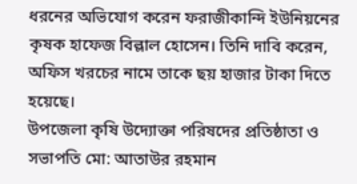ধরনের অভিযোগ করেন ফরাজীকান্দি ইউনিয়নের কৃষক হাফেজ বিল্লাল হোসেন। তিনি দাবি করেন, অফিস খরচের নামে তাকে ছয় হাজার টাকা দিতে হয়েছে।
উপজেলা কৃষি উদ্যোক্তা পরিষদের প্রতিষ্ঠাতা ও সভাপতি মো: আতাউর রহমান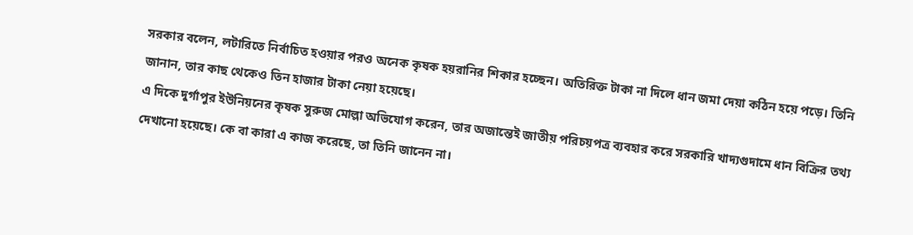সরকার বলেন, লটারিতে নির্বাচিত হওয়ার পরও অনেক কৃষক হয়রানির শিকার হচ্ছেন। অতিরিক্ত টাকা না দিলে ধান জমা দেয়া কঠিন হয়ে পড়ে। তিনি জানান, তার কাছ থেকেও তিন হাজার টাকা নেয়া হয়েছে।
এ দিকে দুর্গাপুর ইউনিয়নের কৃষক সুরুজ মোল্লা অভিযোগ করেন, তার অজান্তেই জাতীয় পরিচয়পত্র ব্যবহার করে সরকারি খাদ্যগুদামে ধান বিক্রির তথ্য দেখানো হয়েছে। কে বা কারা এ কাজ করেছে, তা তিনি জানেন না।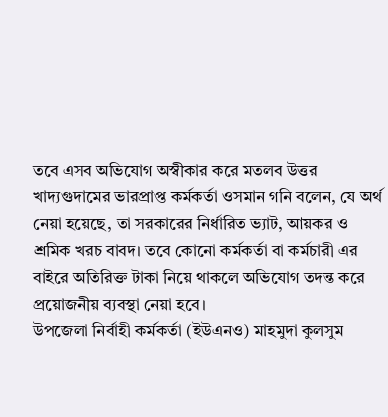তবে এসব অভিযোগ অস্বীকার করে মতলব উত্তর খাদ্যগুদামের ভারপ্রাপ্ত কর্মকর্তা ওসমান গনি বলেন, যে অর্থ নেয়া হয়েছে, তা সরকারের নির্ধারিত ভ্যাট, আয়কর ও শ্রমিক খরচ বাবদ। তবে কোনো কর্মকর্তা বা কর্মচারী এর বাইরে অতিরিক্ত টাকা নিয়ে থাকলে অভিযোগ তদন্ত করে প্রয়োজনীয় ব্যবস্থা নেয়া হবে।
উপজেলা নির্বাহী কর্মকর্তা (ইউএনও) মাহমুদা কুলসুম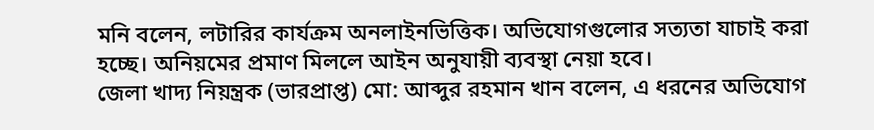মনি বলেন, লটারির কার্যক্রম অনলাইনভিত্তিক। অভিযোগগুলোর সত্যতা যাচাই করা হচ্ছে। অনিয়মের প্রমাণ মিললে আইন অনুযায়ী ব্যবস্থা নেয়া হবে।
জেলা খাদ্য নিয়ন্ত্রক (ভারপ্রাপ্ত) মো: আব্দুর রহমান খান বলেন, এ ধরনের অভিযোগ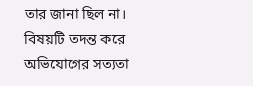তার জানা ছিল না। বিষয়টি তদন্ত করে অভিযোগের সত্যতা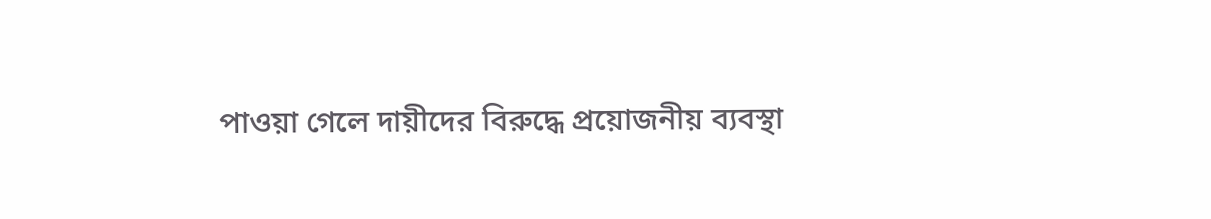পাওয়া গেলে দায়ীদের বিরুদ্ধে প্রয়োজনীয় ব্যবস্থা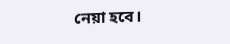নেয়া হবে।